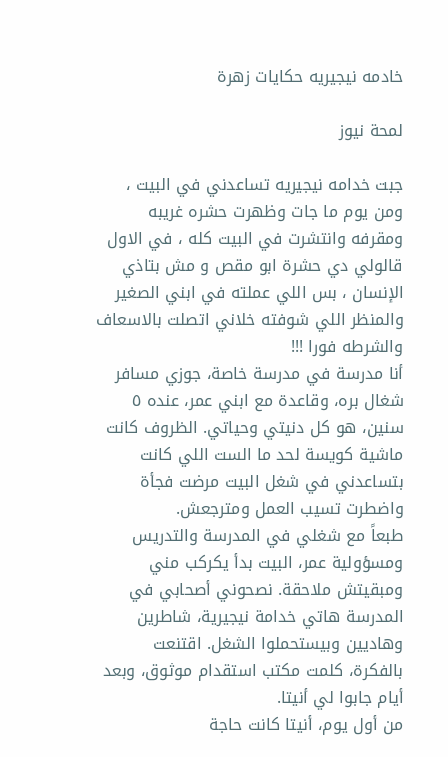خادمه نيجيريه حكايات زهرة

لمحة نيوز

جبت خدامه نيجيريه تساعدني في البيت ، ومن يوم ما جات وظهرت حشره غريبه ومقرفه وانتشرت في البيت كله ، في الاول قالولي دي حشرة ابو مقص و مش بتاذي الإنسان ، بس اللي عملته في ابني الصغير والمنظر اللي شوفته خلاني اتصلت بالاسعاف والشرطه فورا !!!
أنا مدرسة في مدرسة خاصة، جوزي مسافر شغال بره، وقاعدة مع ابني عمر، عنده ٥ سنين، هو كل دنيتي وحياتي. الظروف كانت ماشية كويسة لحد ما الست اللي كانت بتساعدني في شغل البيت مرضت فجأة واضطرت تسيب العمل ومترجعش.
طبعاً مع شغلي في المدرسة والتدريس ومسؤولية عمر، البيت بدأ يكركب مني ومبقيتش ملاحقة. نصحوني أصحابي في المدرسة هاتي خدامة نيجيرية، شاطرين وهاديين وبيستحملوا الشغل. اقتنعت بالفكرة، كلمت مكتب استقدام موثوق، وبعد أيام جابوا لي أنيتا.
من أول يوم، أنيتا كانت حاجة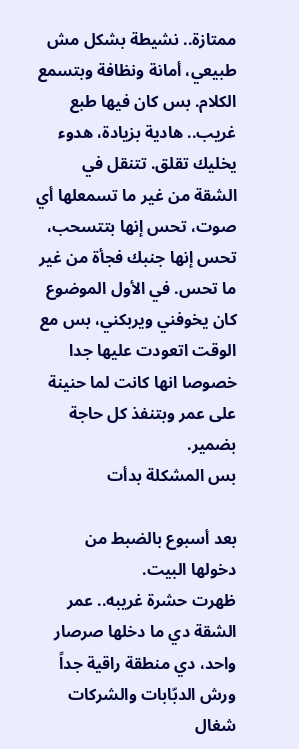ممتازة.. نشيطة بشكل مش طبيعي، أمانة ونظافة وبتسمع الكلام. بس كان فيها طبع غريب.. هادية بزيادة، هدوء يخليك تقلق. تتنقل في الشقة من غير ما تسمعلها أي صوت، تحس إنها بتتسحب، تحس إنها جنبك فجأة من غير ما تحس. في الأول الموضوع كان يخوفني ويربكني، بس مع الوقت اتعودت عليها جدا خصوصا انها كانت لما حنينة على عمر وبتنفذ كل حاجة بضمير.
بس المشكلة بدأت

بعد أسبوع بالضبط من دخولها البيت.
ظهرت حشرة غريبه.. عمر الشقة دي ما دخلها صرصار واحد، دي منطقة راقية جداً ورش الدبّابات والشركات شغال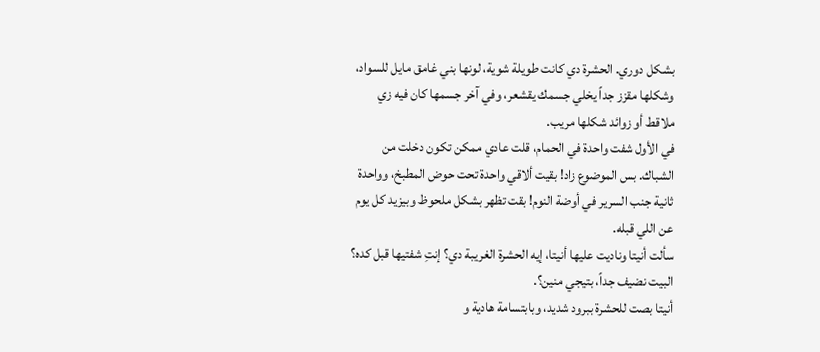بشكل دوري. الحشرة دي كانت طويلة شوية، لونها بني غامق مايل للسواد، وشكلها مقزز جداً يخلي جسمك يقشعر، وفي آخر جسمها كان فيه زي ملاقط أو زوائد شكلها مريب.
في الأول شفت واحدة في الحمام، قلت عادي ممكن تكون دخلت من الشباك. بس الموضوع زاد! بقيت ألاقي واحدة تحت حوض المطبخ، وواحدة ثانية جنب السرير في أوضة النوم! بقت تظهر بشكل ملحوظ وبيزيد كل يوم عن اللي قبله.
سألت أنيتا وناديت عليها أنيتا، إيه الحشرة الغريبة دي؟ إنتِ شفتيها قبل كده؟ البيت نضيف جداً، بتيجي منين؟.
أنيتا بصت للحشرة ببرود شديد، وبابتسامة هادية و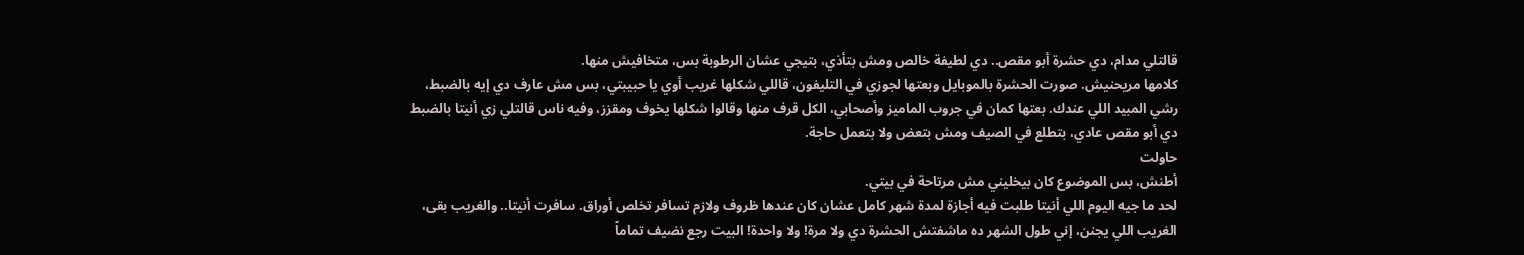قالتلي مدام، دي حشرة أبو مقص.. دي لطيفة خالص ومش بتأذي، بتيجي عشان الرطوبة بس، متخافيش منها.
كلامها مريحنيش. صورت الحشرة بالموبايل وبعتها لجوزي في التليفون، قاللي شكلها غريب أوي يا حبيبتي، بس مش عارف دي إيه بالضبط، رشي المبيد اللي عندك. بعتها كمان في جروب الماميز وأصحابي، الكل قرف منها وقالوا شكلها يخوف ومقزز، وفيه ناس قالتلي زي أنيتا بالضبط دي أبو مقص عادي، بتطلع في الصيف ومش بتعض ولا بتعمل حاجة.
حاولت
أطنش، بس الموضوع كان بيخليني مش مرتاحة في بيتي.
لحد ما جيه اليوم اللي أنيتا طلبت فيه أجازة لمدة شهر كامل عشان كان عندها ظروف ولازم تسافر تخلص أوراق. سافرت أنيتا.. والغريب بقى، الغريب اللي يجنن، إني طول الشهر ده ماشفتش الحشرة دي ولا مرة! ولا واحدة! البيت رجع نضيف تماماً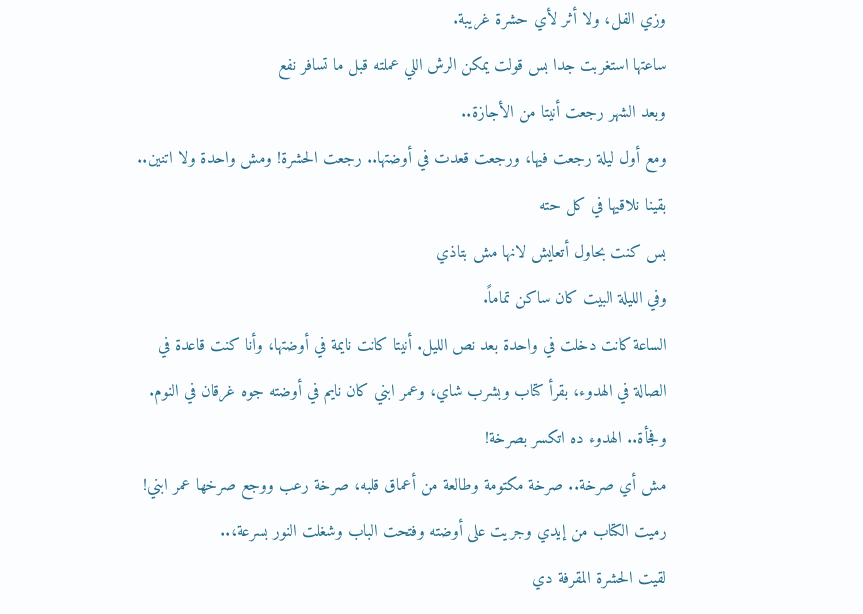وزي الفل، ولا أثر لأي حشرة غريبة.
ساعتها استغربت جدا بس قولت يمكن الرش اللي عملته قبل ما تسافر نفع
وبعد الشهر رجعت أنيتا من الأجازة..
ومع أول ليلة رجعت فيها، ورجعت قعدت في أوضتها.. رجعت الحشرة! ومش واحدة ولا اتنين.. بقينا نلاقيها في كل حته
بس كنت بحاول أتعايش لانها مش بتاذي
وفي الليلة البيت كان ساكن تماماً.
الساعة كانت دخلت في واحدة بعد نص الليل. أنيتا كانت نايمة في أوضتها، وأنا كنت قاعدة في الصالة في الهدوء، بقرأ كتاب وبشرب شاي، وعمر ابني كان نايم في أوضته جوه غرقان في النوم.
وفجأة.. الهدوء ده اتكسر بصرخة!
مش أي صرخة.. صرخة مكتومة وطالعة من أعماق قلبه، صرخة رعب ووجع صرخها عمر ابني!
رميت الكتاب من إيدي وجريت على أوضته وفتحت الباب وشغلت النور بسرعة،..
لقيت الحشرة المقرفة دي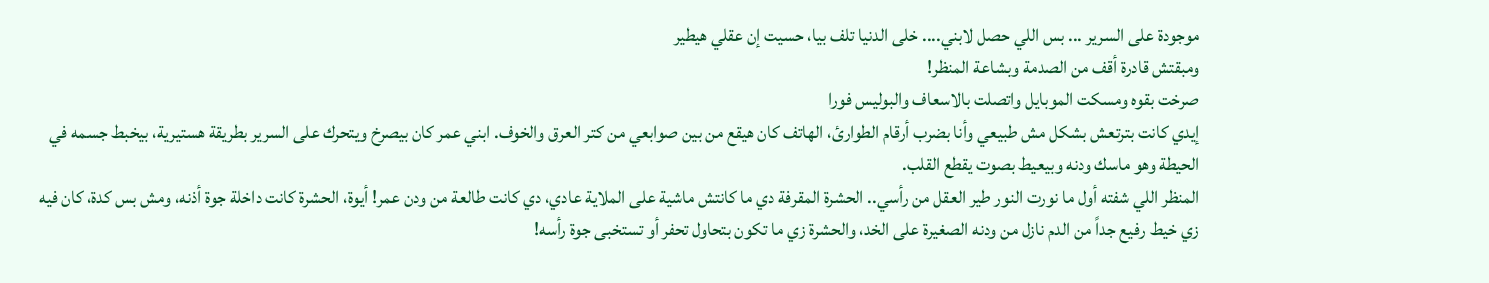موجودة على السرير ... بس اللي حصل لابني.... خلى الدنيا تلف بيا، حسيت إن عقلي هيطير
ومبقتش قادرة أقف من الصدمة وبشاعة المنظر!
صرخت بقوه ومسكت الموبايل واتصلت بالاسعاف والبوليس فورا
إيدي كانت بترتعش بشكل مش طبيعي وأنا بضرب أرقام الطوارئ، الهاتف كان هيقع من بين صوابعي من كتر العرق والخوف. ابني عمر كان بيصرخ ويتحرك على السرير بطريقة هستيرية، بيخبط جسمه في الحيطة وهو ماسك ودنه وبيعيط بصوت يقطع القلب.
المنظر اللي شفته أول ما نورت النور طير العقل من رأسي.. الحشرة المقرفة دي ما كانتش ماشية على الملاية عادي، دي كانت طالعة من ودن عمر! أيوة، الحشرة كانت داخلة جوة أذنه، ومش بس كدة، كان فيه زي خيط رفيع جداً من الدم نازل من ودنه الصغيرة على الخد، والحشرة زي ما تكون بتحاول تحفر أو تستخبى جوة رأسه!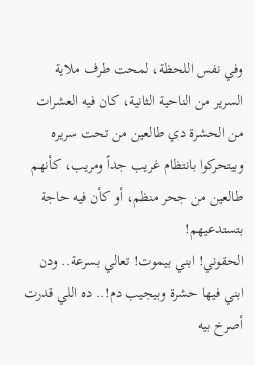وفي نفس اللحظة، لمحت طرف ملاية السرير من الناحية الثانية، كان فيه العشرات من الحشرة دي طالعين من تحت سريره وبيتحركوا بانتظام غريب جداً ومريب، كأنهم طالعين من جحر منظم، أو كأن فيه حاجة بتستدعيهم!
الحقوني! ابني بيموت! تعالي بسرعة.. ودن ابني فيها حشرة وبيجيب دم!.. ده اللي قدرت أصرخ بيه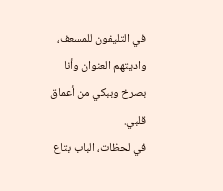في التليفون للمسعف، واديتهم العنوان وأنا بصرخ وببكي من أعماق قلبي.
في لحظات، الباب بتاع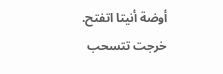أوضة أنيتا اتفتح. خرجت تتسحب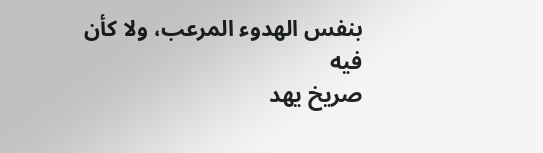بنفس الهدوء المرعب، ولا كأن فيه
صريخ يهد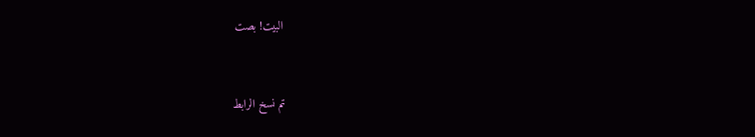البيت! بصت


تم نسخ الرابط